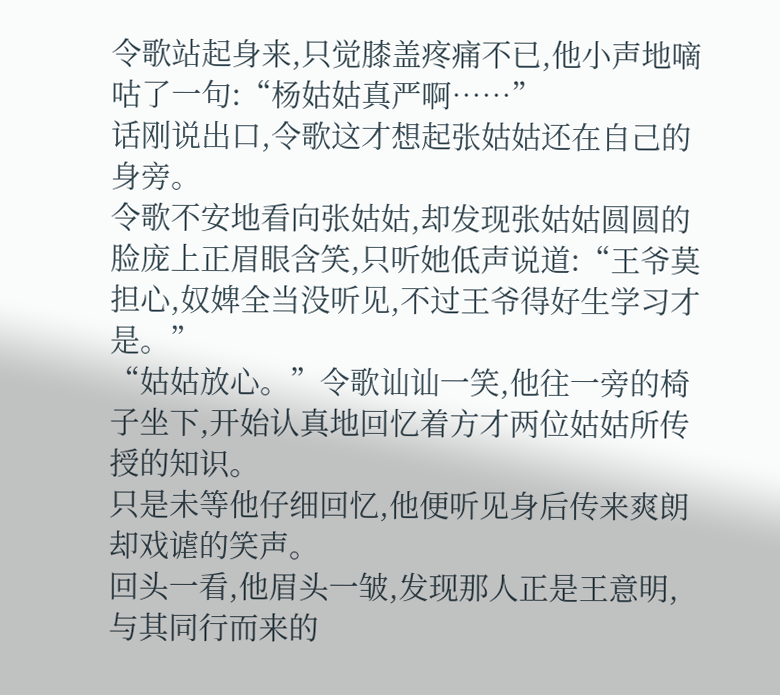令歌站起身来,只觉膝盖疼痛不已,他小声地嘀咕了一句:“杨姑姑真严啊……”
话刚说出口,令歌这才想起张姑姑还在自己的身旁。
令歌不安地看向张姑姑,却发现张姑姑圆圆的脸庞上正眉眼含笑,只听她低声说道:“王爷莫担心,奴婢全当没听见,不过王爷得好生学习才是。”
“姑姑放心。”令歌讪讪一笑,他往一旁的椅子坐下,开始认真地回忆着方才两位姑姑所传授的知识。
只是未等他仔细回忆,他便听见身后传来爽朗却戏谑的笑声。
回头一看,他眉头一皱,发现那人正是王意明,与其同行而来的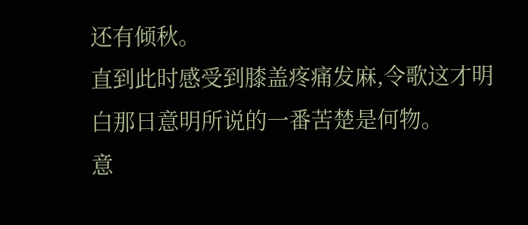还有倾秋。
直到此时感受到膝盖疼痛发麻,令歌这才明白那日意明所说的一番苦楚是何物。
意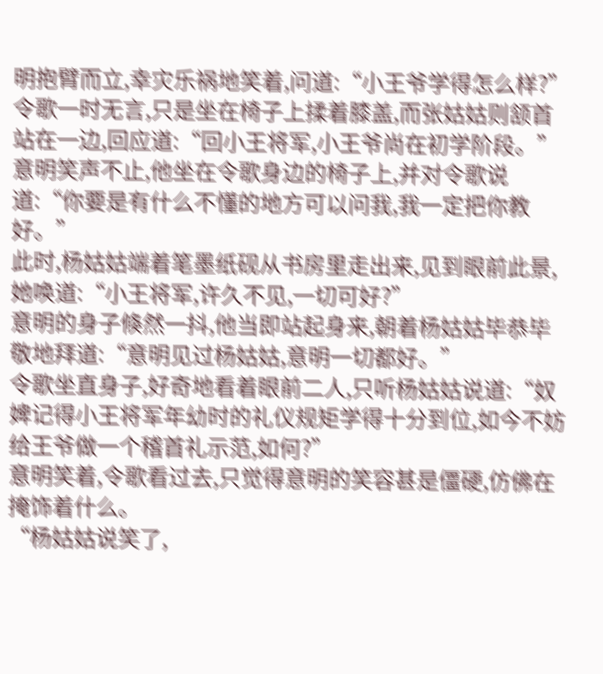明抱臂而立,幸灾乐祸地笑着,问道:“小王爷学得怎么样?”
令歌一时无言,只是坐在椅子上揉着膝盖,而张姑姑则颔首站在一边,回应道:“回小王将军,小王爷尚在初学阶段。”
意明笑声不止,他坐在令歌身边的椅子上,并对令歌说道:“你要是有什么不懂的地方可以问我,我一定把你教好。”
此时,杨姑姑端着笔墨纸砚从书房里走出来,见到眼前此景,她唤道:“小王将军,许久不见,一切可好?”
意明的身子倏然一抖,他当即站起身来,朝着杨姑姑毕恭毕敬地拜道:“意明见过杨姑姑,意明一切都好。”
令歌坐直身子,好奇地看着眼前二人,只听杨姑姑说道:“奴婢记得小王将军年幼时的礼仪规矩学得十分到位,如今不妨给王爷做一个稽首礼示范,如何?”
意明笑着,令歌看过去,只觉得意明的笑容甚是僵硬,仿佛在掩饰着什么。
“杨姑姑说笑了,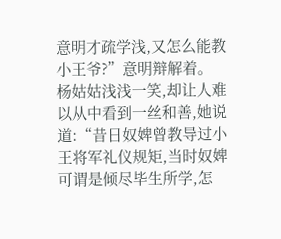意明才疏学浅,又怎么能教小王爷?”意明辩解着。
杨姑姑浅浅一笑,却让人难以从中看到一丝和善,她说道:“昔日奴婢曾教导过小王将军礼仪规矩,当时奴婢可谓是倾尽毕生所学,怎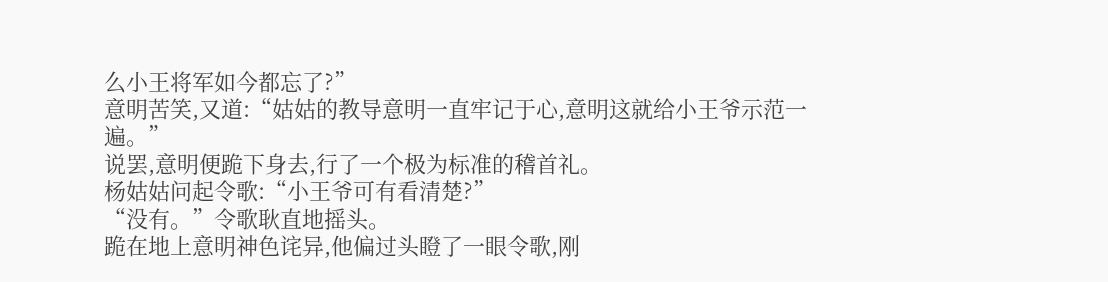么小王将军如今都忘了?”
意明苦笑,又道:“姑姑的教导意明一直牢记于心,意明这就给小王爷示范一遍。”
说罢,意明便跪下身去,行了一个极为标准的稽首礼。
杨姑姑问起令歌:“小王爷可有看清楚?”
“没有。”令歌耿直地摇头。
跪在地上意明神色诧异,他偏过头瞪了一眼令歌,刚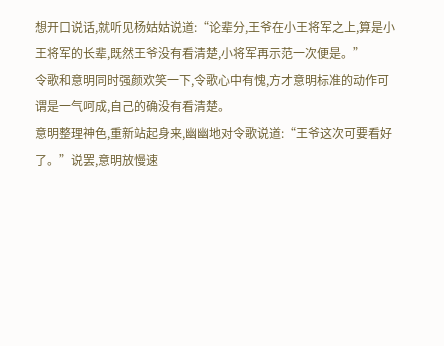想开口说话,就听见杨姑姑说道:“论辈分,王爷在小王将军之上,算是小王将军的长辈,既然王爷没有看清楚,小将军再示范一次便是。”
令歌和意明同时强颜欢笑一下,令歌心中有愧,方才意明标准的动作可谓是一气呵成,自己的确没有看清楚。
意明整理神色,重新站起身来,幽幽地对令歌说道:“王爷这次可要看好了。”说罢,意明放慢速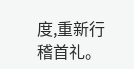度,重新行稽首礼。